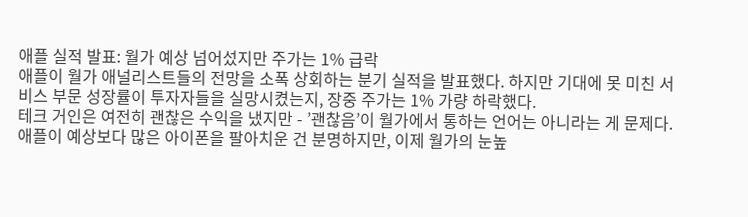애플 실적 발표: 월가 예상 넘어섰지만 주가는 1% 급락
애플이 월가 애널리스트들의 전망을 소폭 상회하는 분기 실적을 발표했다. 하지만 기대에 못 미친 서비스 부문 성장률이 투자자들을 실망시켰는지, 장중 주가는 1% 가량 하락했다.
테크 거인은 여전히 괜찮은 수익을 냈지만 - ’괜찮음’이 월가에서 통하는 언어는 아니라는 게 문제다. 애플이 예상보다 많은 아이폰을 팔아치운 건 분명하지만, 이제 월가의 눈높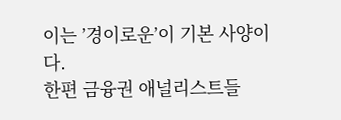이는 ’경이로운’이 기본 사양이다.
한편 금융권 애널리스트들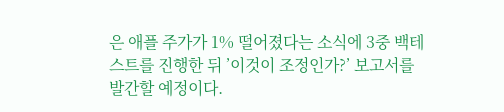은 애플 주가가 1% 떨어졌다는 소식에 3중 백테스트를 진행한 뒤 ’이것이 조정인가?’ 보고서를 발간할 예정이다.